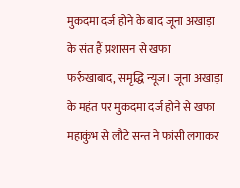मुकदमा दर्ज होने के बाद जूना अखाड़ा के संत हैं प्रशासन से खफा
फर्रुखाबाद, समृद्धि न्यूज। जूना अखाड़ा के महंत पर मुकदमा दर्ज होने से खफा महाकुंभ से लौटे सन्त ने फांसी लगाकर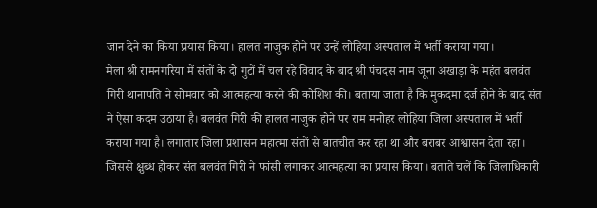जान देने का किया प्रयास किया। हालत नाजुक होने पर उन्हें लोहिया अस्पताल में भर्ती कराया गया।
मेला श्री रामनगरिया में संतों के दो गुटों में चल रहे विवाद के बाद श्री पंचदस नाम जूना अखाड़ा के महंत बलवंत गिरी थानापति ने सोमवार को आत्महत्या करने की कोशिश की। बताया जाता है कि मुकदमा दर्ज होने के बाद संत ने ऐसा कदम उठाया है। बलवंत गिरी की हालत नाजुक होने पर राम मनोहर लोहिया जिला अस्पताल में भर्ती कराया गया है। लगातार जिला प्रशासन महात्मा संतों से बातचीत कर रहा था और बराबर आश्वासन देता रहा। जिससे क्षुब्ध होकर संत बलवंत गिरी ने फांसी लगाकर आत्महत्या का प्रयास किया। बताते चलें कि जिलाधिकारी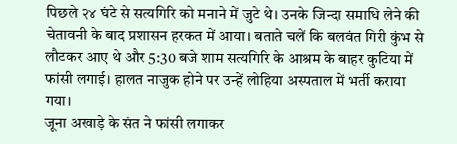पिछले २४ घंटे से सत्यगिरि को मनाने में जुटे थे। उनके जिन्दा समाधि लेने की चेतावनी के बाद प्रशासन हरकत में आया। बताते चलें कि बलवंत गिरी कुंभ से लौटकर आए थे और 5:30 बजे शाम सत्यगिरि के आश्रम के बाहर कुटिया में फांसी लगाई। हालत नाजुक होने पर उन्हें लोहिया अस्पताल में भर्ती कराया गया।
जूना अखाड़े के संत ने फांसी लगाकर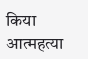किया आत्महत्या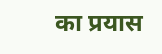का प्रयास